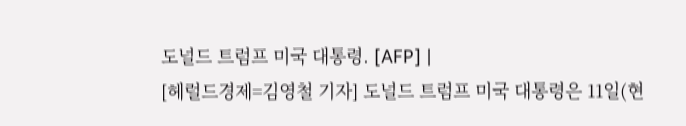도널드 트럼프 미국 대통령. [AFP] |
[헤럴드경제=김영철 기자] 도널드 트럼프 미국 대통령은 11일(현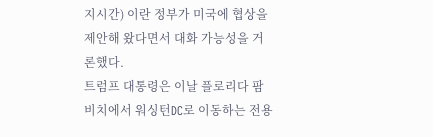지시간) 이란 정부가 미국에 협상을 제안해 왔다면서 대화 가능성을 거론했다.
트럼프 대통령은 이날 플로리다 팜비치에서 워싱턴DC로 이동하는 전용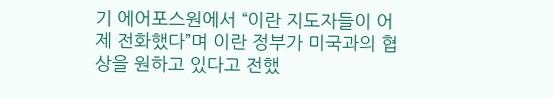기 에어포스원에서 “이란 지도자들이 어제 전화했다”며 이란 정부가 미국과의 협상을 원하고 있다고 전했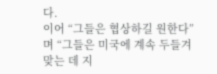다.
이어 “그들은 협상하길 원한다”며 “그들은 미국에 계속 두들겨 맞는 데 지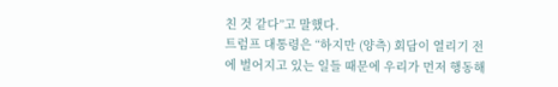친 것 같다”고 말했다.
트럼프 대통령은 “하지만 (양측) 회담이 열리기 전에 벌어지고 있는 일들 때문에 우리가 먼저 행동해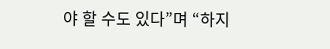야 할 수도 있다”며 “하지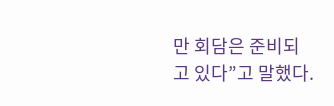만 회담은 준비되고 있다”고 말했다.